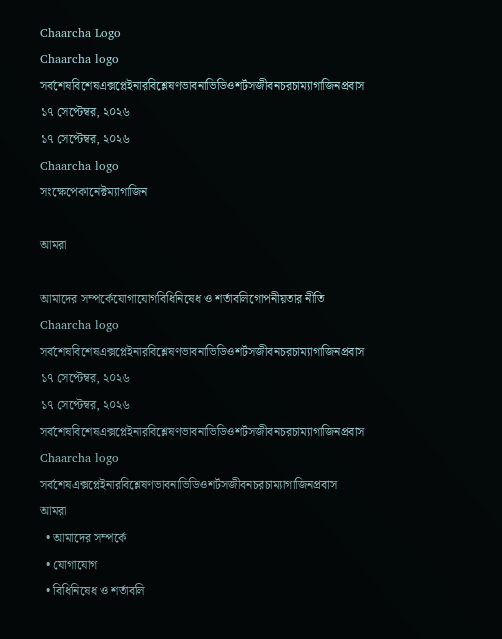Chaarcha Logo
Chaarcha logo
সর্বশেষবিশেষএক্সপ্লেইনারবিশ্লেষণভাবনাভিডিওশর্টসজীবনচরচাম্যাগাজিনপ্রবাস
১৭ সেপ্টেম্বর, ২০২৬
১৭ সেপ্টেম্বর, ২০২৬
Chaarcha logo
সংক্ষেপেকানেক্টম্যাগাজিন

আমরা

আমাদের সম্পর্কেযোগাযোগবিধিনিষেধ ও শর্তাবলিগোপনীয়তার নীতি
Chaarcha logo
সর্বশেষবিশেষএক্সপ্লেইনারবিশ্লেষণভাবনাভিডিওশর্টসজীবনচরচাম্যাগাজিনপ্রবাস
১৭ সেপ্টেম্বর, ২০২৬
১৭ সেপ্টেম্বর, ২০২৬
সর্বশেষবিশেষএক্সপ্লেইনারবিশ্লেষণভাবনাভিডিওশর্টসজীবনচরচাম্যাগাজিনপ্রবাস
Chaarcha logo
সর্বশেষএক্সপ্লেইনারবিশ্লেষণভাবনাভিডিওশর্টসজীবনচরচাম্যাগাজিনপ্রবাস
আমরা
  • আমাদের সম্পর্কে
  • যোগাযোগ
  • বিধিনিষেধ ও শর্তাবলি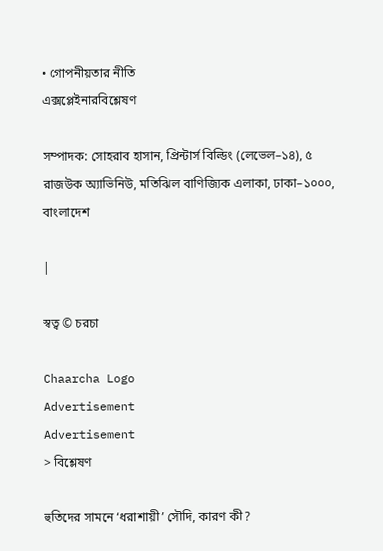• গোপনীয়তার নীতি
এক্সপ্লেইনারবিশ্লেষণ

সম্পাদক: সোহরাব হাসান, প্রিন্টার্স বিল্ডিং (লেভেল–১৪), ৫ রাজউক অ্যাভিনিউ, মতিঝিল বাণিজ্যিক এলাকা, ঢাকা–১০০০, বাংলাদেশ

|

স্বত্ব © চরচা

Chaarcha Logo
Advertisement
Advertisement
> বিশ্লেষণ

হুতিদের সামনে ‘ধরাশায়ী’ সৌদি, কারণ কী?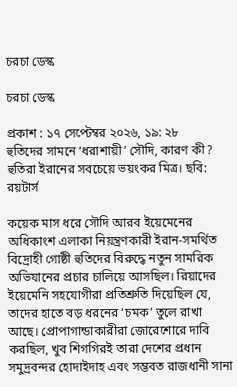চরচা ডেস্ক

চরচা ডেস্ক

প্রকাশ : ১৭ সেপ্টেম্বর ২০২৬, ১৯: ২৮
হুতিদের সামনে ‘ধরাশায়ী’ সৌদি, কারণ কী?
হুতিরা ইরানের সবচেয়ে ভয়ংকর মিত্র। ছবি: রয়টার্স

কয়েক মাস ধরে সৌদি আরব ইয়েমেনের অধিকাংশ এলাকা নিয়ন্ত্রণকারী ইরান-সমর্থিত বিদ্রোহী গোষ্ঠী হুতিদের বিরুদ্ধে নতুন সামরিক অভিযানের প্রচার চালিয়ে আসছিল। রিয়াদের ইয়েমেনি সহযোগীরা প্রতিশ্রুতি দিয়েছিল যে, তাদের হাতে বড় ধরনের ‘চমক’ তুলে রাখা আছে। প্রোপাগান্ডাকারীরা জোরেশোরে দাবি করছিল, খুব শিগগিরই তারা দেশের প্রধান সমুদ্রবন্দর হোদাইদাহ এবং সম্ভবত রাজধানী সানা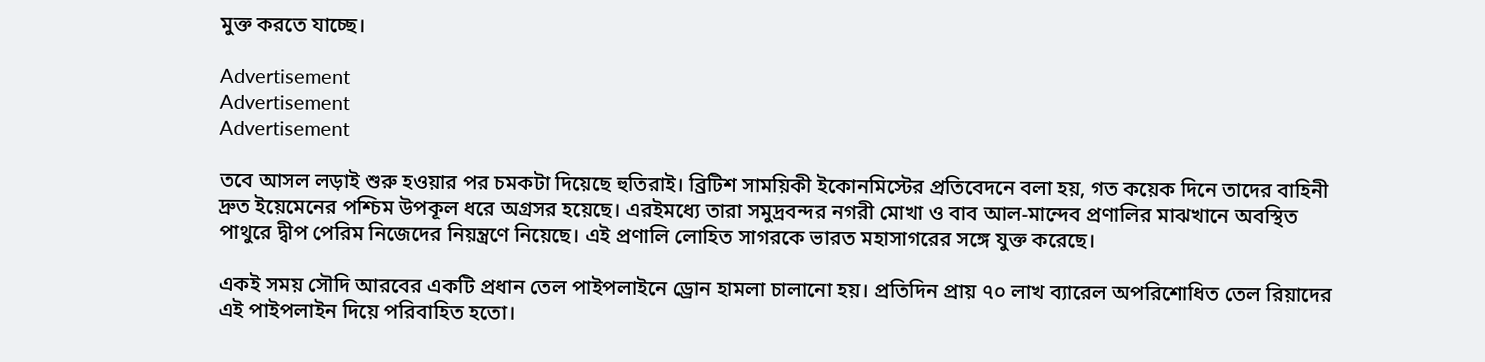মুক্ত করতে যাচ্ছে।

Advertisement
Advertisement
Advertisement

তবে আসল লড়াই শুরু হওয়ার পর চমকটা দিয়েছে হুতিরাই। ব্রিটিশ সাময়িকী ইকোনমিস্টের প্রতিবেদনে বলা হয়, গত কয়েক দিনে তাদের বাহিনী দ্রুত ইয়েমেনের পশ্চিম উপকূল ধরে অগ্রসর হয়েছে। এরইমধ্যে তারা সমুদ্রবন্দর নগরী মোখা ও বাব আল-মান্দেব প্রণালির মাঝখানে অবস্থিত পাথুরে দ্বীপ পেরিম নিজেদের নিয়ন্ত্রণে নিয়েছে। এই প্রণালি লোহিত সাগরকে ভারত মহাসাগরের সঙ্গে যুক্ত করেছে।

একই সময় সৌদি আরবের একটি প্রধান তেল পাইপলাইনে ড্রোন হামলা চালানো হয়। প্রতিদিন প্রায় ৭০ লাখ ব্যারেল অপরিশোধিত তেল রিয়াদের এই পাইপলাইন দিয়ে পরিবাহিত হতো।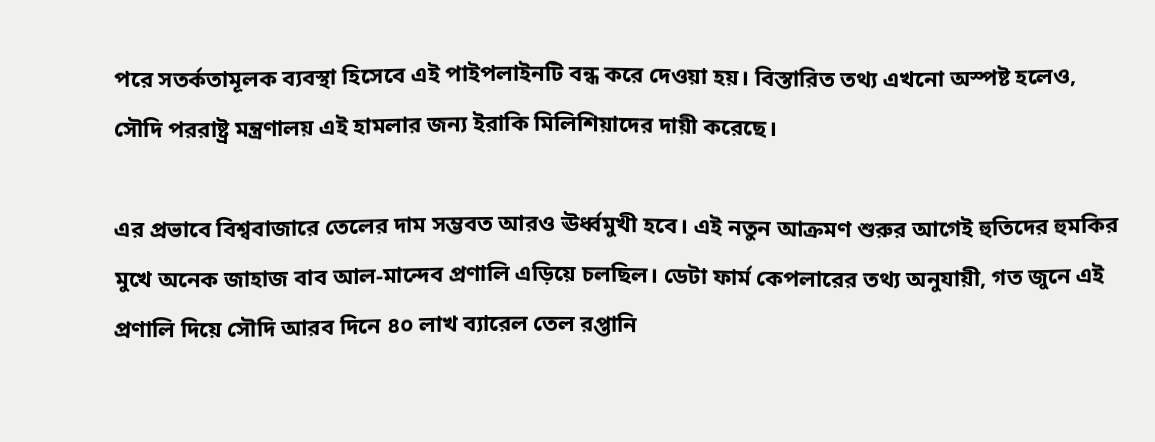পরে সতর্কতামূলক ব্যবস্থা হিসেবে এই পাইপলাইনটি বন্ধ করে দেওয়া হয়। বিস্তারিত তথ্য এখনো অস্পষ্ট হলেও, সৌদি পররাষ্ট্র মন্ত্রণালয় এই হামলার জন্য ইরাকি মিলিশিয়াদের দায়ী করেছে।

এর প্রভাবে বিশ্ববাজারে তেলের দাম সম্ভবত আরও ঊর্ধ্বমুখী হবে। এই নতুন আক্রমণ শুরুর আগেই হুতিদের হুমকির মুখে অনেক জাহাজ বাব আল-মান্দেব প্রণালি এড়িয়ে চলছিল। ডেটা ফার্ম কেপলারের তথ্য অনুযায়ী, গত জুনে এই প্রণালি দিয়ে সৌদি আরব দিনে ৪০ লাখ ব্যারেল তেল রপ্তানি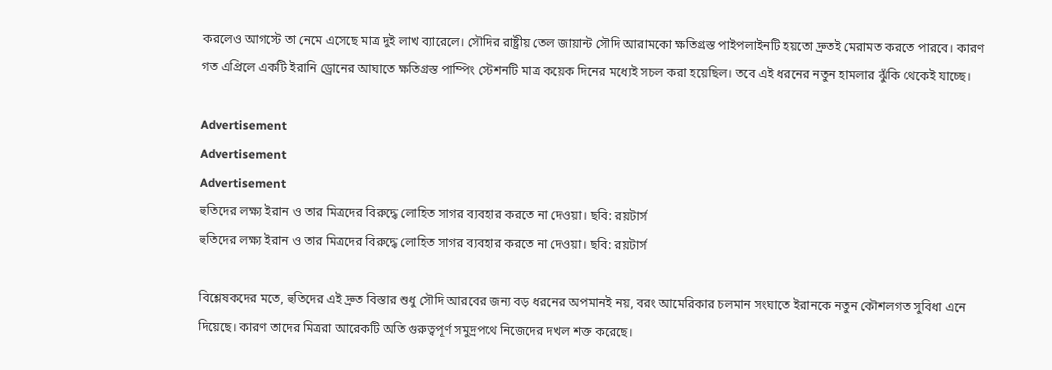করলেও আগস্টে তা নেমে এসেছে মাত্র দুই লাখ ব্যারেলে। সৌদির রাষ্ট্রীয় তেল জায়ান্ট সৌদি আরামকো ক্ষতিগ্রস্ত পাইপলাইনটি হয়তো দ্রুতই মেরামত করতে পারবে। কারণ গত এপ্রিলে একটি ইরানি ড্রোনের আঘাতে ক্ষতিগ্রস্ত পাম্পিং স্টেশনটি মাত্র কয়েক দিনের মধ্যেই সচল করা হয়েছিল। তবে এই ধরনের নতুন হামলার ঝুঁকি থেকেই যাচ্ছে।

Advertisement
Advertisement
Advertisement
হুতিদের লক্ষ্য ইরান ও তার মিত্রদের বিরুদ্ধে লোহিত সাগর ব্যবহার করতে না দেওয়া। ছবি: রয়টার্স
হুতিদের লক্ষ্য ইরান ও তার মিত্রদের বিরুদ্ধে লোহিত সাগর ব্যবহার করতে না দেওয়া। ছবি: রয়টার্স

বিশ্লেষকদের মতে, হুতিদের এই দ্রুত বিস্তার শুধু সৌদি আরবের জন্য বড় ধরনের অপমানই নয়, বরং আমেরিকার চলমান সংঘাতে ইরানকে নতুন কৌশলগত সুবিধা এনে দিয়েছে। কারণ তাদের মিত্ররা আরেকটি অতি গুরুত্বপূর্ণ সমুদ্রপথে নিজেদের দখল শক্ত করেছে।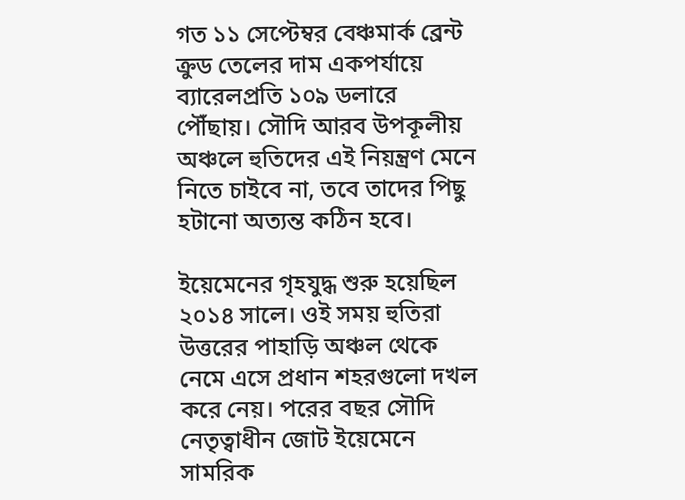গত ১১ সেপ্টেম্বর বেঞ্চমার্ক ব্রেন্ট ক্রুড তেলের দাম একপর্যায়ে ব্যারেলপ্রতি ১০৯ ডলারে পৌঁছায়। সৌদি আরব উপকূলীয় অঞ্চলে হুতিদের এই নিয়ন্ত্রণ মেনে নিতে চাইবে না, তবে তাদের পিছু হটানো অত্যন্ত কঠিন হবে।

ইয়েমেনের গৃহযুদ্ধ শুরু হয়েছিল ২০১৪ সালে। ওই সময় হুতিরা উত্তরের পাহাড়ি অঞ্চল থেকে নেমে এসে প্রধান শহরগুলো দখল করে নেয়। পরের বছর সৌদি নেতৃত্বাধীন জোট ইয়েমেনে সামরিক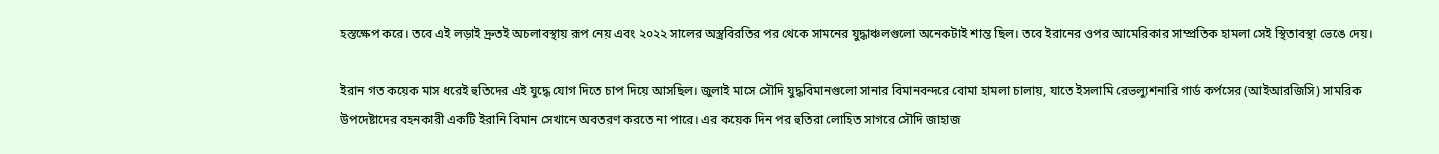হস্তক্ষেপ করে। তবে এই লড়াই দ্রুতই অচলাবস্থায় রূপ নেয় এবং ২০২২ সালের অস্ত্রবিরতির পর থেকে সামনের যুদ্ধাঞ্চলগুলো অনেকটাই শান্ত ছিল। তবে ইরানের ওপর আমেরিকার সাম্প্রতিক হামলা সেই স্থিতাবস্থা ভেঙে দেয়।

ইরান গত কয়েক মাস ধরেই হুতিদের এই যুদ্ধে যোগ দিতে চাপ দিয়ে আসছিল। জুলাই মাসে সৌদি যুদ্ধবিমানগুলো সানার বিমানবন্দরে বোমা হামলা চালায়, যাতে ইসলামি রেভল্যুশনারি গার্ড কর্পসের (আইআরজিসি) সামরিক উপদেষ্টাদের বহনকারী একটি ইরানি বিমান সেখানে অবতরণ করতে না পারে। এর কয়েক দিন পর হুতিরা লোহিত সাগরে সৌদি জাহাজ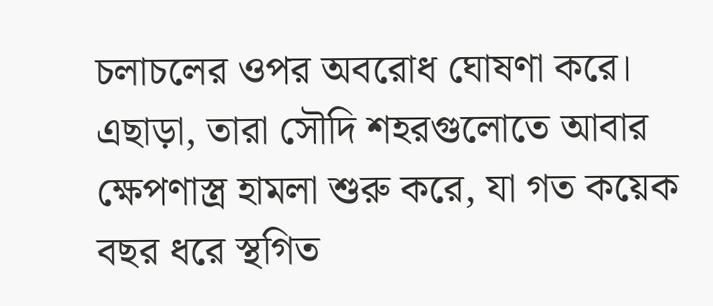চলাচলের ওপর অবরোধ ঘোষণা করে। এছাড়া, তারা সৌদি শহরগুলোতে আবার ক্ষেপণাস্ত্র হামলা শুরু করে, যা গত কয়েক বছর ধরে স্থগিত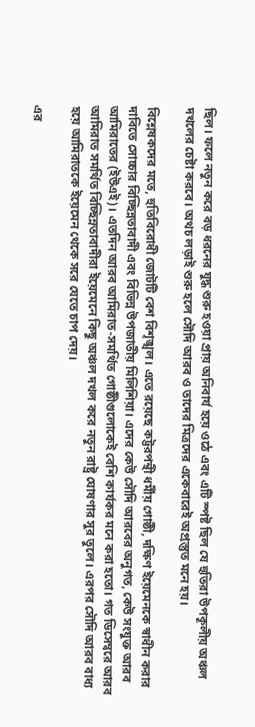ছিল। ফলে নতুন করে বড় ধরনের যুদ্ধ শুরু হওয়া প্রায় অনিবার্য হয়ে ওঠে এবং এটি স্পষ্ট ছিল যে হুতিরা উপকূলীয় অঞ্চল দখলের চেষ্টা করবে। অথচ লড়াই শুরু হলে সৌদি আরব ও তাদের মিত্রদের একেবারেই অপ্রস্তুত মনে হয়।

বিশ্লেষকদের মতে, হুতিবিরোধী জোটটি বেশ বিশৃঙ্খল। এতে রয়েছে কট্টরপন্থী ধর্মীয় গোষ্ঠী, দক্ষিণ ইয়েমেনকে স্বাধীন করার দাবিতে সোচ্চার বিচ্ছিন্নতাবাদী এবং বিভিন্ন উপজাতীয় মিলিশিয়া। এদের কেউ সৌদি আরবের অনুগত, কেউ সংযুক্ত আরব আমিরাতের (ইউএই)। এতদিন আরব আমিরাত-সমর্থিত গোষ্ঠীগুলোকেই বেশি কার্যকর মনে করা হতো। গত ডিসেম্বরে আরব আমিরাত সমর্থিত বিচ্ছিন্নতাবাদীরা ইয়েমেনে কিছু অঞ্চল দখল করে নতুন রাষ্ট্র ঘোষণার সুর তুলে। এরপর সৌদি আরব বাধ্য হয়ে আমিরাতকে ইয়েমেন থেকে সরে যেতে চাপ দেয়।

এর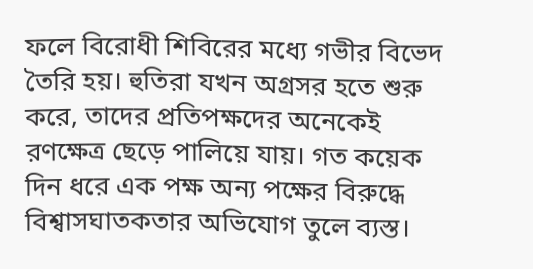ফলে বিরোধী শিবিরের মধ্যে গভীর বিভেদ তৈরি হয়। হুতিরা যখন অগ্রসর হতে শুরু করে, তাদের প্রতিপক্ষদের অনেকেই রণক্ষেত্র ছেড়ে পালিয়ে যায়। গত কয়েক দিন ধরে এক পক্ষ অন্য পক্ষের বিরুদ্ধে বিশ্বাসঘাতকতার অভিযোগ তুলে ব্যস্ত।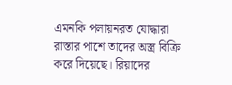এমনকি পলায়নরত যোদ্ধারা রাস্তার পাশে তাদের অস্ত্র বিক্রি করে দিয়েছে। রিয়াদের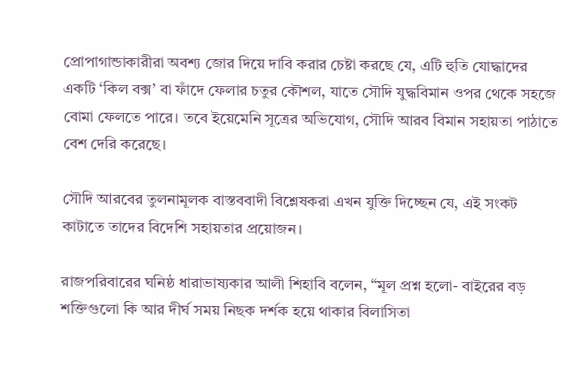প্রোপাগান্ডাকারীরা অবশ্য জোর দিয়ে দাবি করার চেষ্টা করছে যে, এটি হুতি যোদ্ধাদের একটি ‘কিল বক্স’ বা ফাঁদে ফেলার চতুর কৌশল, যাতে সৌদি যুদ্ধবিমান ওপর থেকে সহজে বোমা ফেলতে পারে। তবে ইয়েমেনি সূত্রের অভিযোগ, সৌদি আরব বিমান সহায়তা পাঠাতে বেশ দেরি করেছে।

সৌদি আরবের তুলনামূলক বাস্তববাদী বিশ্লেষকরা এখন যুক্তি দিচ্ছেন যে, এই সংকট কাটাতে তাদের বিদেশি সহায়তার প্রয়োজন।

রাজপরিবারের ঘনিষ্ঠ ধারাভাষ্যকার আলী শিহাবি বলেন, “মূল প্রশ্ন হলো- বাইরের বড় শক্তিগুলো কি আর দীর্ঘ সময় নিছক দর্শক হয়ে থাকার বিলাসিতা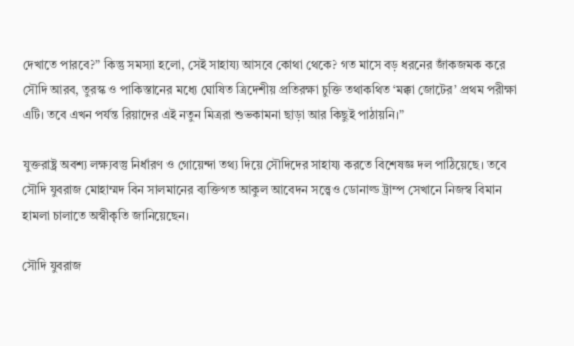দেখাতে পারবে?” কিন্তু সমস্যা হলো, সেই সাহায্য আসবে কোথা থেকে? গত মাসে বড় ধরনের জাঁকজমক করে সৌদি আরব, তুরস্ক ও পাকিস্তানের মধ্যে ঘোষিত ত্রিদেশীয় প্রতিরক্ষা চুক্তি তথাকথিত ‘মক্কা জোটের’ প্রথম পরীক্ষা এটি। তবে এখন পর্যন্ত রিয়াদের এই নতুন মিত্ররা শুভকামনা ছাড়া আর কিছুই পাঠায়নি।”

যুক্তরাষ্ট্র অবশ্য লক্ষ্যবস্তু নির্ধারণ ও গোয়েন্দা তথ্য দিয়ে সৌদিদের সাহায্য করতে বিশেষজ্ঞ দল পাঠিয়েছে। তবে সৌদি যুবরাজ মোহাম্মদ বিন সালমানের ব্যক্তিগত আকুল আবেদন সত্ত্বেও ডোনাল্ড ট্রাম্প সেখানে নিজস্ব বিমান হামলা চালাতে অস্বীকৃতি জানিয়েছেন।

সৌদি যুবরাজ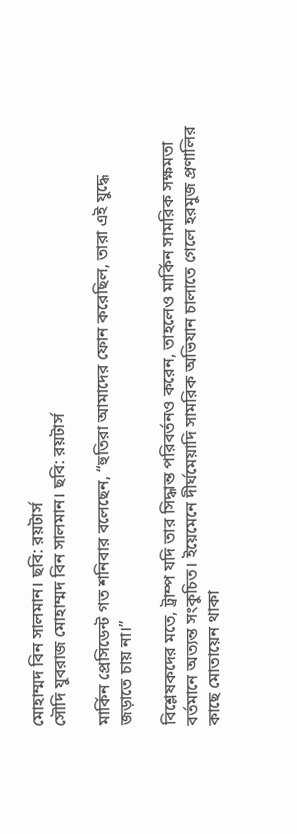মোহাম্মদ বিন সালমান। ছবি: রয়টার্স
সৌদি যুবরাজ মোহাম্মদ বিন সালমান। ছবি: রয়টার্স

মার্কিন প্রেসিডেন্ট গত শনিবার বলেছেন, “হুতিরা আমাদের ফোন করেছিল, তারা এই যুদ্ধে জড়াতে চায় না।”

বিশ্লেষকদের মতে, ট্রাম্প যদি তার সিদ্ধান্ত পরিবর্তনও করেন, তাহলেও মার্কিন সামরিক সক্ষমতা বর্তমানে অত্যন্ত সংকুচিত। ইয়েমেনে দীর্ঘমেয়াদি সামরিক অভিযান চালাতে গেলে হরমুজ প্রণালির কাছে মোতায়েন থাকা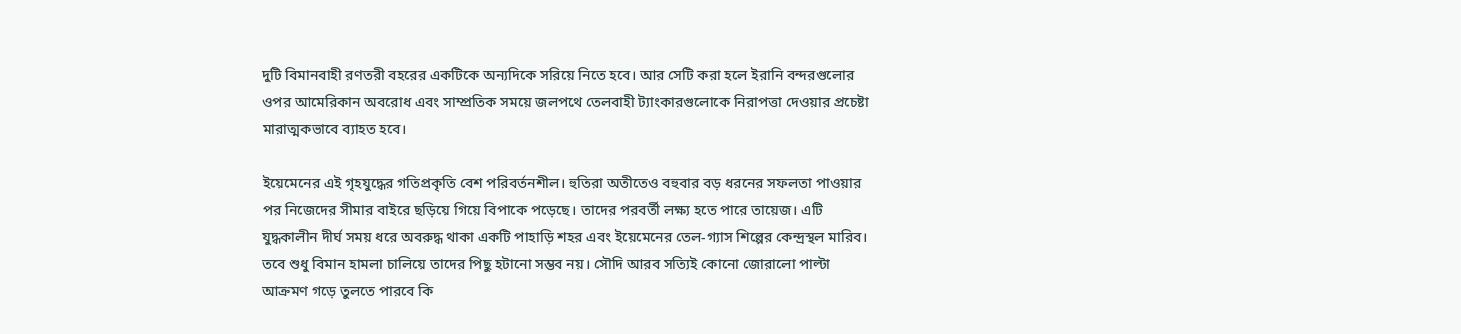দুটি বিমানবাহী রণতরী বহরের একটিকে অন্যদিকে সরিয়ে নিতে হবে। আর সেটি করা হলে ইরানি বন্দরগুলোর ওপর আমেরিকান অবরোধ এবং সাম্প্রতিক সময়ে জলপথে তেলবাহী ট্যাংকারগুলোকে নিরাপত্তা দেওয়ার প্রচেষ্টা মারাত্মকভাবে ব্যাহত হবে।

ইয়েমেনের এই গৃহযুদ্ধের গতিপ্রকৃতি বেশ পরিবর্তনশীল। হুতিরা অতীতেও বহুবার বড় ধরনের সফলতা পাওয়ার পর নিজেদের সীমার বাইরে ছড়িয়ে গিয়ে বিপাকে পড়েছে। তাদের পরবর্তী লক্ষ্য হতে পারে তায়েজ। এটি যুদ্ধকালীন দীর্ঘ সময় ধরে অবরুদ্ধ থাকা একটি পাহাড়ি শহর এবং ইয়েমেনের তেল-গ্যাস শিল্পের কেন্দ্রস্থল মারিব। তবে শুধু বিমান হামলা চালিয়ে তাদের পিছু হটানো সম্ভব নয়। সৌদি আরব সত্যিই কোনো জোরালো পাল্টা আক্রমণ গড়ে তুলতে পারবে কি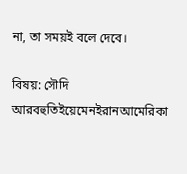না, তা সময়ই বলে দেবে।

বিষয়: সৌদি আরবহুতিইয়েমেনইরানআমেরিকা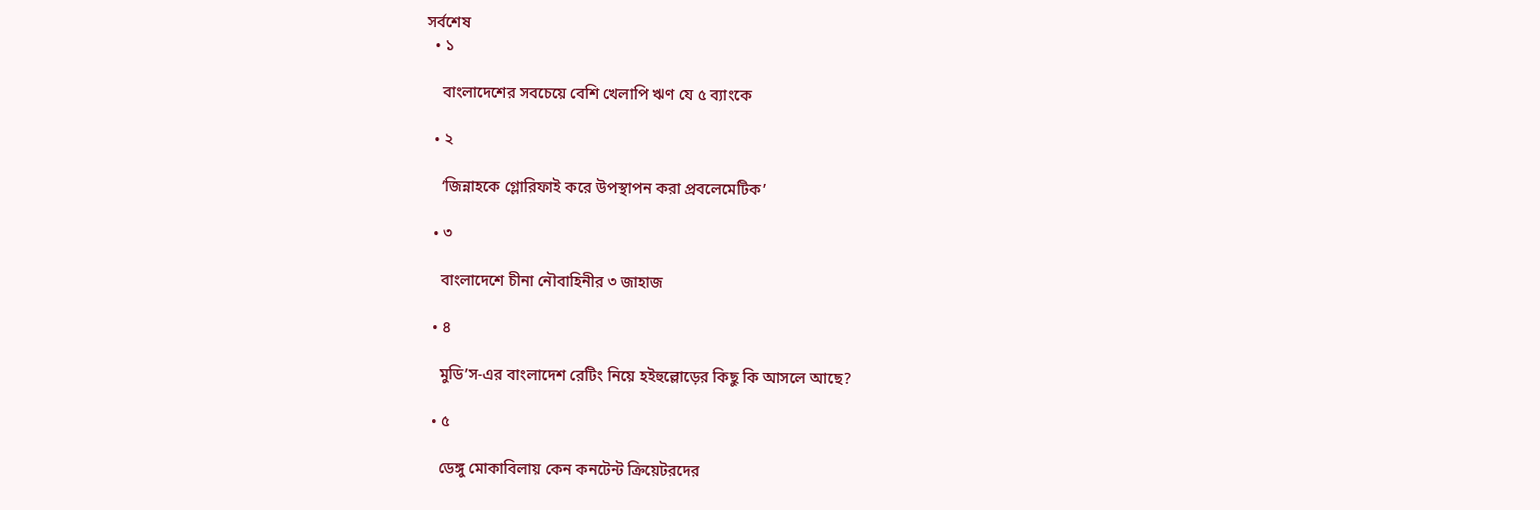সর্বশেষ
  • ১

    বাংলাদেশের সবচেয়ে বেশি খেলাপি ঋণ যে ৫ ব্যাংকে

  • ২

    ‘জিন্নাহকে গ্লোরিফাই করে উপস্থাপন করা প্রবলেমেটিক’

  • ৩

    বাংলাদেশে চীনা নৌবাহিনীর ৩ জাহাজ

  • ৪

    মুডি’স-এর বাংলাদেশ রেটিং নিয়ে হইহুল্লোড়ের কিছু কি আসলে আছে?

  • ৫

    ডেঙ্গু মোকাবিলায় কেন কনটেন্ট ক্রিয়েটরদের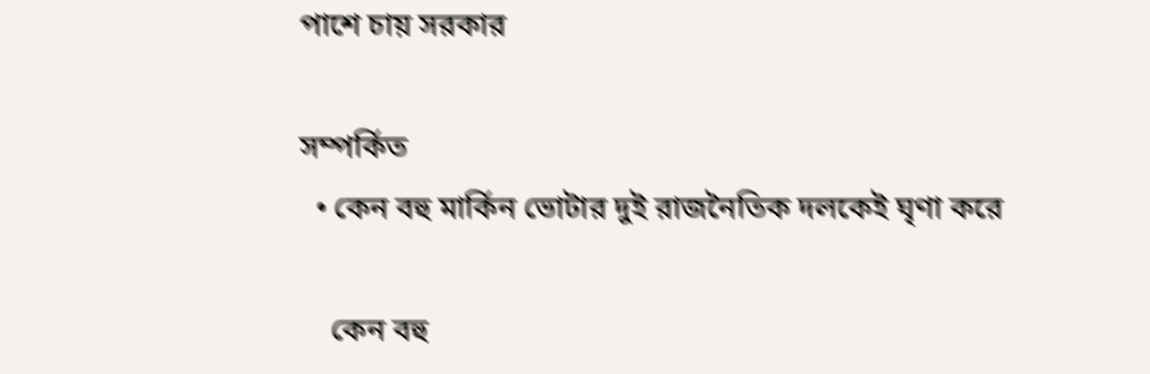পাশে চায় সরকার

সম্পর্কিত
  • কেন বহু মার্কিন ভোটার দুই রাজনৈতিক দলকেই ঘৃণা করে

    কেন বহু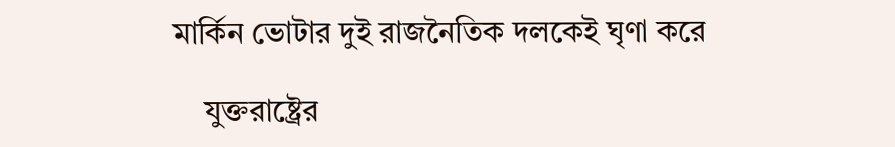মার্কিন ভোটার দুই রাজনৈতিক দলকেই ঘৃণা করে

    যুক্তরাষ্ট্রের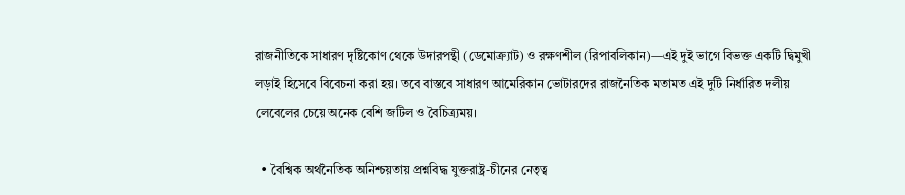রাজনীতিকে সাধারণ দৃষ্টিকোণ থেকে উদারপন্থী (ডেমোক্র্যাট) ও রক্ষণশীল (রিপাবলিকান)—এই দুই ভাগে বিভক্ত একটি দ্বিমুখী লড়াই হিসেবে বিবেচনা করা হয়। তবে বাস্তবে সাধারণ আমেরিকান ভোটারদের রাজনৈতিক মতামত এই দুটি নির্ধারিত দলীয় লেবেলের চেয়ে অনেক বেশি জটিল ও বৈচিত্র্যময়।

  • বৈশ্বিক অর্থনৈতিক অনিশ্চয়তায় প্রশ্নবিদ্ধ যুক্তরাষ্ট্র-চীনের নেতৃত্ব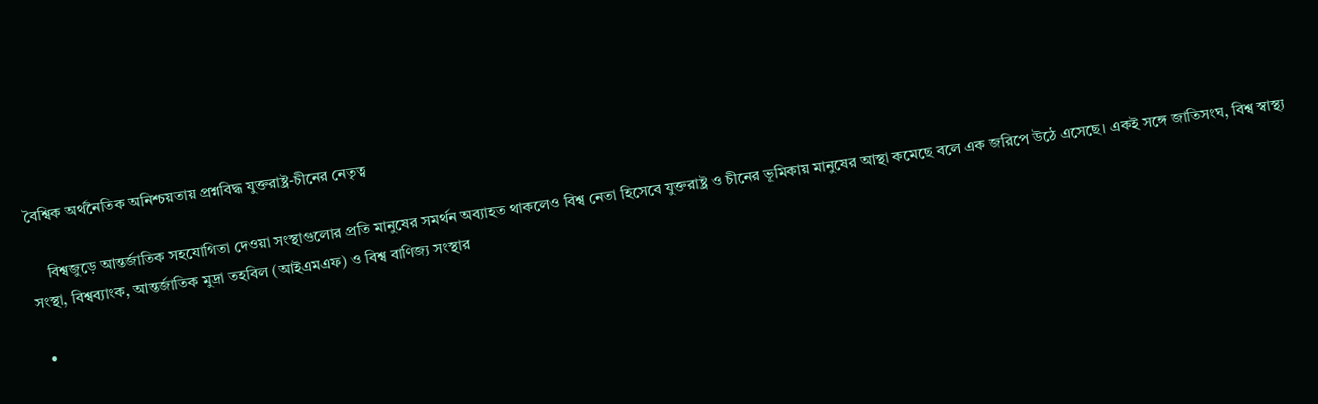বৈশ্বিক অর্থনৈতিক অনিশ্চয়তায় প্রশ্নবিদ্ধ যুক্তরাষ্ট্র-চীনের নেতৃত্ব

    বিশ্বজুড়ে আন্তর্জাতিক সহযোগিতা দেওয়া সংস্থাগুলোর প্রতি মানুষের সমর্থন অব্যাহত থাকলেও বিশ্ব নেতা হিসেবে যুক্তরাষ্ট্র ও চীনের ভূমিকায় মানুষের আস্থা কমেছে বলে এক জরিপে উঠে এসেছে। একই সঙ্গে জাতিসংঘ, বিশ্ব স্বাস্থ্য সংস্থা, বিশ্বব্যাংক, আন্তর্জাতিক মুদ্রা তহবিল (আইএমএফ) ও বিশ্ব বাণিজ্য সংস্থার

  •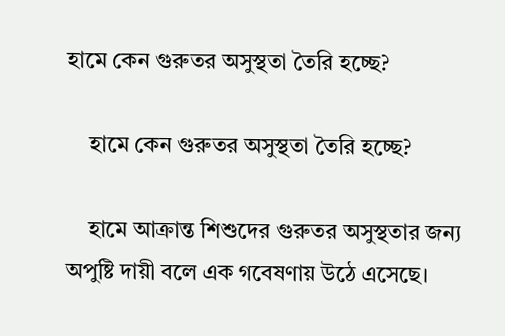হামে কেন গুরুতর অসুস্থতা তৈরি হচ্ছে?

    হামে কেন গুরুতর অসুস্থতা তৈরি হচ্ছে?

    হামে আক্রান্ত শিশুদের গুরুতর অসুস্থতার জন্য অপুষ্টি দায়ী বলে এক গবেষণায় উঠে এসেছে।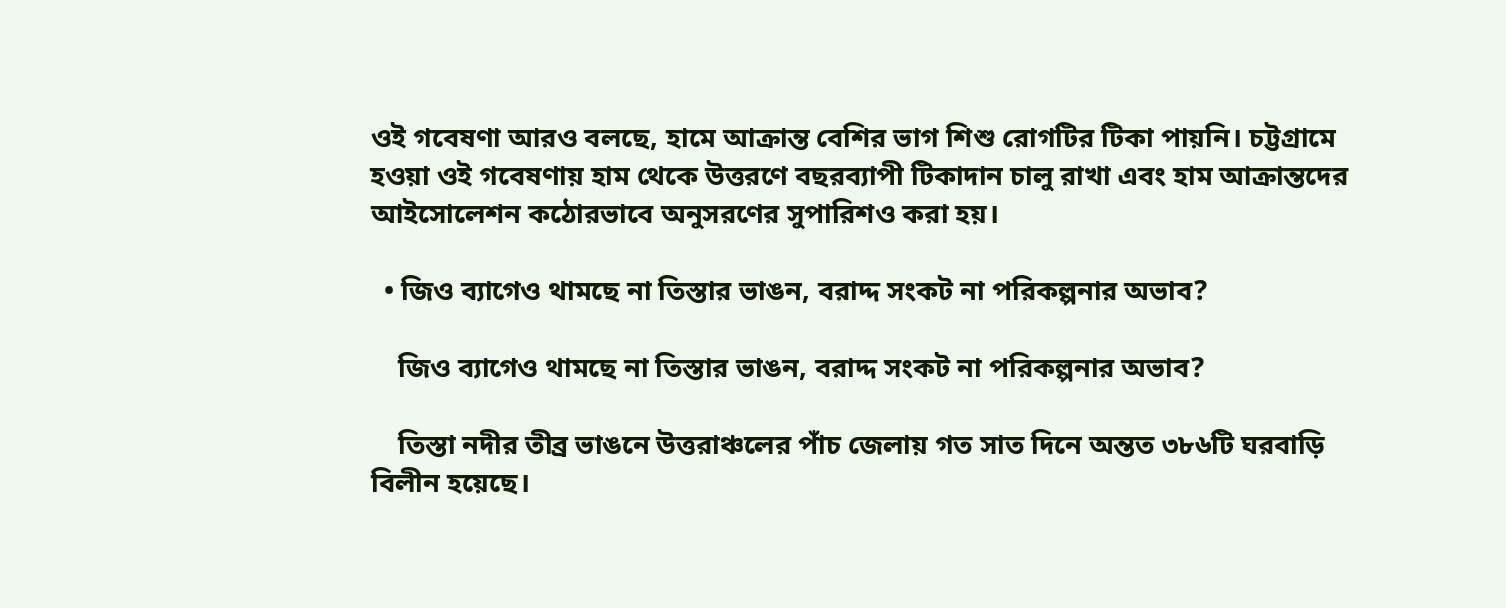ওই গবেষণা আরও বলছে, হামে আক্রান্ত বেশির ভাগ শিশু রোগটির টিকা পায়নি। চট্টগ্রামে হওয়া ওই গবেষণায় হাম থেকে উত্তরণে বছরব্যাপী টিকাদান চালু রাখা এবং হাম আক্রান্তদের আইসোলেশন কঠোরভাবে অনুসরণের সুপারিশও করা হয়।

  • জিও ব্যাগেও থামছে না তিস্তার ভাঙন, বরাদ্দ সংকট না পরিকল্পনার অভাব?

    জিও ব্যাগেও থামছে না তিস্তার ভাঙন, বরাদ্দ সংকট না পরিকল্পনার অভাব?

    তিস্তা নদীর তীব্র ভাঙনে উত্তরাঞ্চলের পাঁচ জেলায় গত সাত দিনে অন্তত ৩৮৬টি ঘরবাড়ি বিলীন হয়েছে।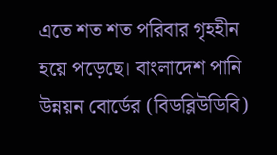এতে শত শত পরিবার গৃহহীন হয়ে পড়েছে। বাংলাদেশ পানি উন্নয়ন বোর্ডের (বিডব্লিউডিবি)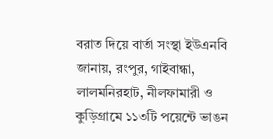বরাত দিয়ে বার্তা সংস্থা ইউএনবি জানায়, রংপুর, গাইবান্ধা, লালমনিরহাট, নীলফামারী ও কুড়িগ্রামে ১১৩টি পয়েন্টে ভাঙন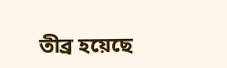তীব্র হয়েছে